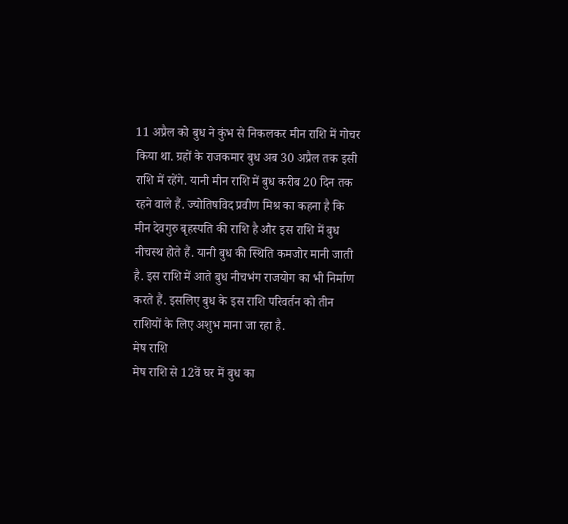11 अप्रैल को बुध ने कुंभ से निकलकर मीन राशि में गोचर किया था. ग्रहों के राजकमार बुध अब 30 अप्रैल तक इसी राशि में रहेंगे. यानी मीन राशि में बुध करीब 20 दिन तक रहने वाले हैं. ज्योतिषविद प्रवीण मिश्र का कहना है कि मीन देवगुरु बृहस्पति की राशि है और इस राशि में बुध नीचस्थ होते हैं. यानी बुध की स्थिति कमजोर मानी जाती है. इस राशि में आते बुध नीचभंग राजयोग का भी निर्माण करते हैं. इसलिए बुध के इस राशि परिवर्तन को तीन राशियों के लिए अशुभ माना जा रहा है.
मेष राशि
मेष राशि से 12वें घर में बुध का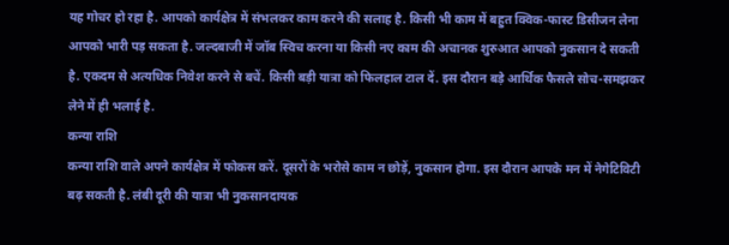यह गोचर हो रहा है. आपको कार्यक्षेत्र में संभलकर काम करने की सलाह है. किसी भी काम में बहुत क्विक-फास्ट डिसीजन लेना आपको भारी पड़ सकता है. जल्दबाजी में जॉब स्विच करना या किसी नए काम की अचानक शुरुआत आपको नुकसान दे सकती है. एकदम से अत्यधिक निवेश करने से बचें. किसी बड़ी यात्रा को फिलहाल टाल दें. इस दौरान बड़े आर्थिक फैसले सोच-समझकर लेने में ही भलाई है.
कन्या राशि
कन्या राशि वाले अपने कार्यक्षेत्र में फोकस करें. दूसरों के भरोसे काम न छोड़ें, नुकसान होगा. इस दौरान आपके मन में नेगेटिविटी बढ़ सकती है. लंबी दूरी की यात्रा भी नुकसानदायक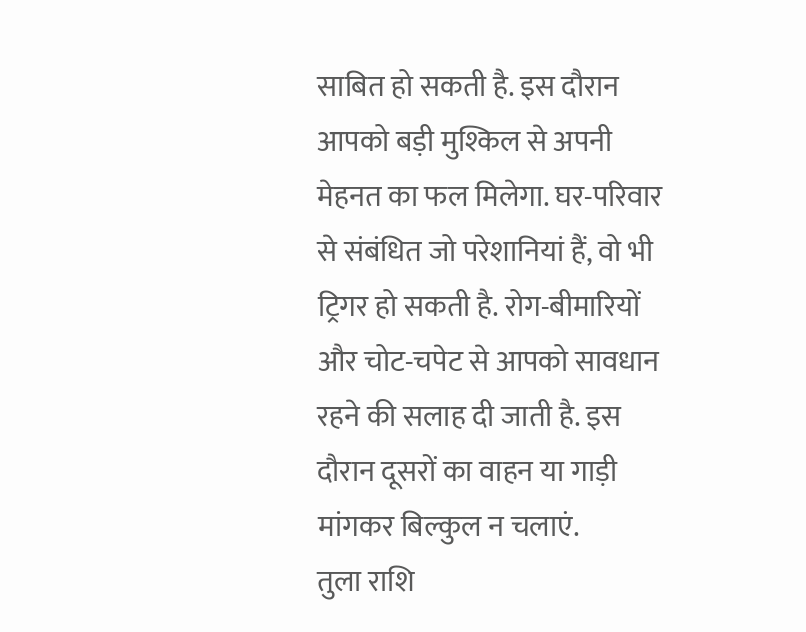साबित हो सकती है. इस दौरान आपको बड़ी मुश्किल से अपनी मेहनत का फल मिलेगा. घर-परिवार से संबंधित जो परेशानियां हैं, वो भी ट्रिगर हो सकती है. रोग-बीमारियों और चोट-चपेट से आपको सावधान रहने की सलाह दी जाती है. इस दौरान दूसरों का वाहन या गाड़ी मांगकर बिल्कुल न चलाएं.
तुला राशि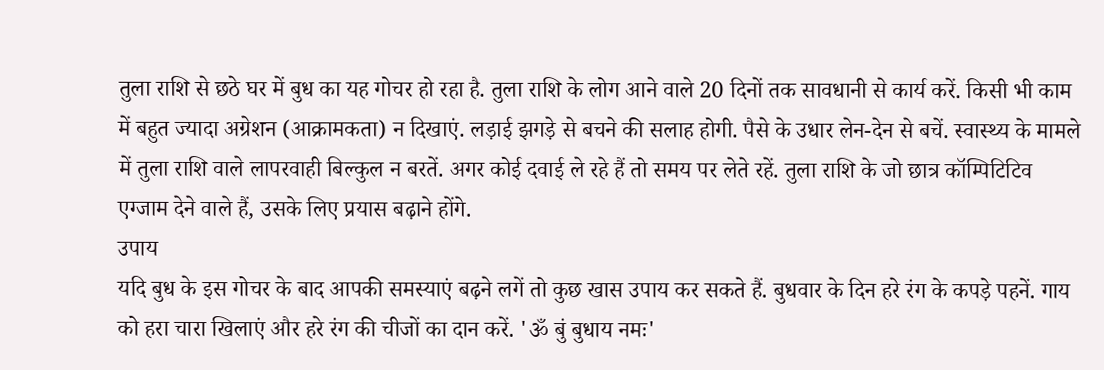तुला राशि से छठे घर में बुध का यह गोचर हो रहा है. तुला राशि के लोग आने वाले 20 दिनों तक सावधानी से कार्य करें. किसी भी काम में बहुत ज्यादा अग्रेशन (आक्रामकता) न दिखाएं. लड़ाई झगड़े से बचने की सलाह होगी. पैसे के उधार लेन-देन से बचें. स्वास्थ्य के मामले में तुला राशि वाले लापरवाही बिल्कुल न बरतें. अगर कोई दवाई ले रहे हैं तो समय पर लेते रहें. तुला राशि के जो छात्र कॉम्पिटिटिव एग्जाम देने वाले हैं, उसके लिए प्रयास बढ़ाने होंगे.
उपाय
यदि बुध के इस गोचर के बाद आपकी समस्याएं बढ़ने लगें तो कुछ खास उपाय कर सकते हैं. बुधवार के दिन हरे रंग के कपड़े पहनें. गाय को हरा चारा खिलाएं और हरे रंग की चीजों का दान करें. 'ॐ बुं बुधाय नमः'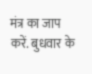मंत्र का जाप करें. बुधवार के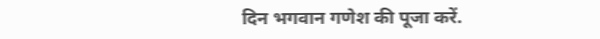दिन भगवान गणेश की पूजा करें.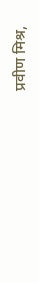प्रवीण मिश्र,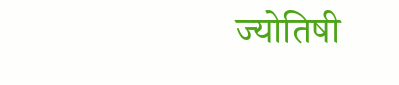ज्योतिषी